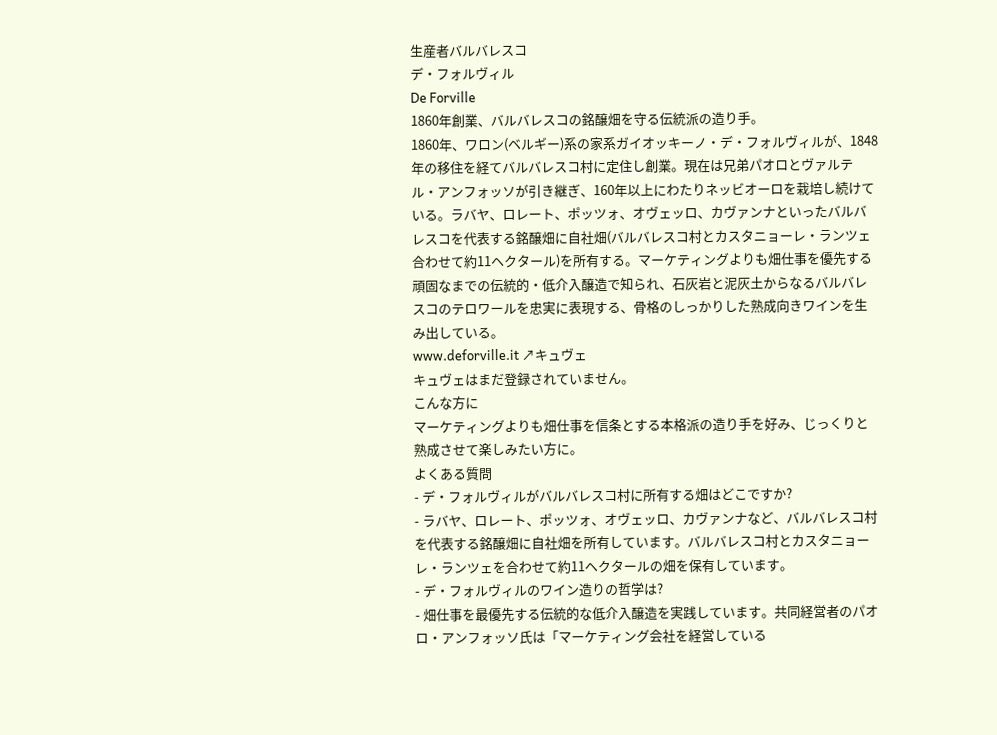生産者バルバレスコ
デ・フォルヴィル
De Forville
1860年創業、バルバレスコの銘醸畑を守る伝統派の造り手。
1860年、ワロン(ベルギー)系の家系ガイオッキーノ・デ・フォルヴィルが、1848年の移住を経てバルバレスコ村に定住し創業。現在は兄弟パオロとヴァルテル・アンフォッソが引き継ぎ、160年以上にわたりネッビオーロを栽培し続けている。ラバヤ、ロレート、ポッツォ、オヴェッロ、カヴァンナといったバルバレスコを代表する銘醸畑に自社畑(バルバレスコ村とカスタニョーレ・ランツェ合わせて約11ヘクタール)を所有する。マーケティングよりも畑仕事を優先する頑固なまでの伝統的・低介入醸造で知られ、石灰岩と泥灰土からなるバルバレスコのテロワールを忠実に表現する、骨格のしっかりした熟成向きワインを生み出している。
www.deforville.it ↗キュヴェ
キュヴェはまだ登録されていません。
こんな方に
マーケティングよりも畑仕事を信条とする本格派の造り手を好み、じっくりと熟成させて楽しみたい方に。
よくある質問
- デ・フォルヴィルがバルバレスコ村に所有する畑はどこですか?
- ラバヤ、ロレート、ポッツォ、オヴェッロ、カヴァンナなど、バルバレスコ村を代表する銘醸畑に自社畑を所有しています。バルバレスコ村とカスタニョーレ・ランツェを合わせて約11ヘクタールの畑を保有しています。
- デ・フォルヴィルのワイン造りの哲学は?
- 畑仕事を最優先する伝統的な低介入醸造を実践しています。共同経営者のパオロ・アンフォッソ氏は「マーケティング会社を経営している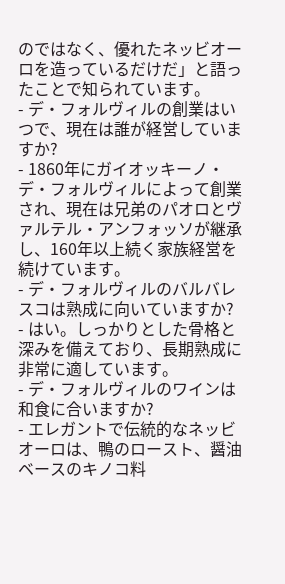のではなく、優れたネッビオーロを造っているだけだ」と語ったことで知られています。
- デ・フォルヴィルの創業はいつで、現在は誰が経営していますか?
- 1860年にガイオッキーノ・デ・フォルヴィルによって創業され、現在は兄弟のパオロとヴァルテル・アンフォッソが継承し、160年以上続く家族経営を続けています。
- デ・フォルヴィルのバルバレスコは熟成に向いていますか?
- はい。しっかりとした骨格と深みを備えており、長期熟成に非常に適しています。
- デ・フォルヴィルのワインは和食に合いますか?
- エレガントで伝統的なネッビオーロは、鴨のロースト、醤油ベースのキノコ料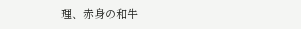理、赤身の和牛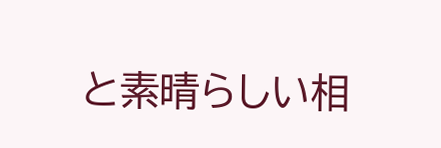と素晴らしい相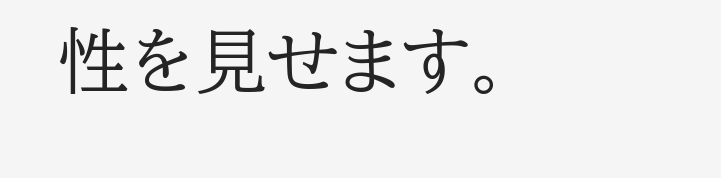性を見せます。